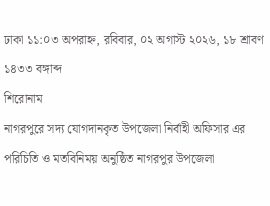ঢাকা ১১:০৩ অপরাহ্ন, রবিবার, ০২ অগাস্ট ২০২৬, ১৮ শ্রাবণ ১৪৩৩ বঙ্গাব্দ
শিরোনাম
নাগরপুরে সদ্য যোগদানকৃত উপজেলা নির্বাহী অফিসার এর পরিচিতি ও মতবিনিময় অনুষ্ঠিত নাগরপুর উপজেলা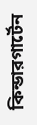কিন্ডারগার্টেন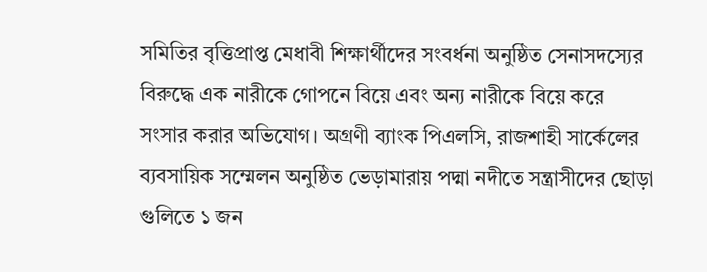সমিতির বৃত্তিপ্রাপ্ত মেধাবী শিক্ষার্থীদের সংবর্ধনা অনুষ্ঠিত সেনাসদস্যের বিরুদ্ধে এক নারীকে গোপনে বিয়ে এবং অন্য নারীকে বিয়ে করে সংসার করার অভিযোগ। অগ্রণী ব্যাংক পিএলসি, রাজশাহী সার্কেলের ব্যবসায়িক সম্মেলন অনুষ্ঠিত ভেড়ামারায় পদ্মা নদীতে সন্ত্রাসীদের ছোড়া  গুলিতে ১ জন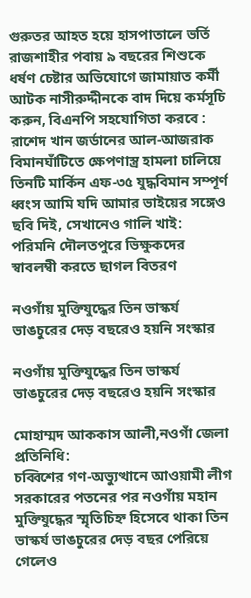গুরুতর আহত হয়ে হাসপাতালে ভর্তি রাজশাহীর পবায় ৯ বছরের শিশুকে ধর্ষণ চেষ্টার অভিযোগে জামায়াত কর্মী আটক নাসীরুদ্দীনকে বাদ দিয়ে কর্মসূচি করুন, বিএনপি সহযোগিতা করবে : রাশেদ খান জর্ডানের আল-আজরাক বিমানঘাঁটিতে ক্ষেপণাস্ত্র হামলা চালিয়ে তিনটি মার্কিন এফ-৩৫ যুদ্ধবিমান সম্পূর্ণ ধ্বংস আমি যদি আমার ভাইয়ের সঙ্গেও ছবি দিই, সেখানেও গালি খাই: পরিমনি দৌলতপুরে ভিক্ষুকদের স্বাবলম্বী করতে ছাগল বিতরণ

নওগাঁয় মুক্তিযুদ্ধের তিন ভাস্কর্য ভাঙচুরের দেড় বছরেও হয়নি সংস্কার

নওগাঁয় মুক্তিযুদ্ধের তিন ভাস্কর্য ভাঙচুরের দেড় বছরেও হয়নি সংস্কার

মোহাম্মদ আককাস আলী,নওগাঁ জেলা প্রতিনিধি:
চব্বিশের গণ-অভ্যুত্থানে আওয়ামী লীগ সরকারের পতনের পর নওগাঁয় মহান মুক্তিযুদ্ধের স্মৃতিচিহ্ন হিসেবে থাকা তিন ভাস্কর্য ভাঙচুরের দেড় বছর পেরিয়ে গেলেও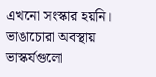এখনো সংস্কার হয়নি। ভাঙাচোরা অবস্থায় ভাস্কর্যগুলো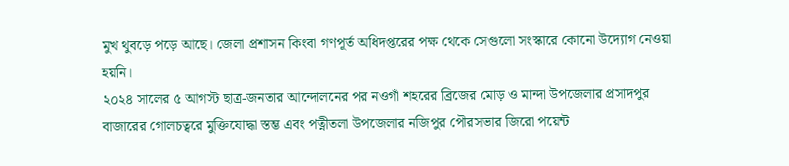মুখ থুবড়ে পড়ে আছে। জেলা প্রশাসন কিংবা গণপূর্ত অধিদপ্তরের পক্ষ থেকে সেগুলো সংস্কারে কোনো উদ্যোগ নেওয়া হয়নি।
২০২৪ সালের ৫ আগস্ট ছাত্র-জনতার আন্দোলনের পর নওগাঁ শহরের ব্রিজের মোড় ও মান্দা উপজেলার প্রসাদপুর বাজারের গোলচত্বরে মুক্তিযোদ্ধা স্তম্ভ এবং পত্নীতলা উপজেলার নজিপুর পৌরসভার জিরো পয়েন্ট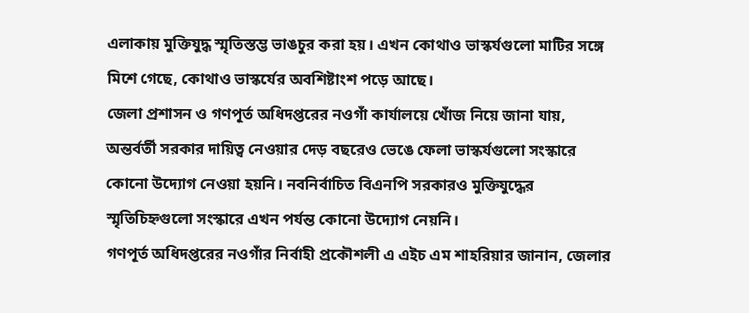এলাকায় মুক্তিযুদ্ধ স্মৃতিস্তম্ভ ভাঙচুর করা হয়। এখন কোথাও ভাস্কর্যগুলো মাটির সঙ্গে মিশে গেছে, কোথাও ভাস্কর্যের অবশিষ্টাংশ পড়ে আছে।
জেলা প্রশাসন ও গণপূর্ত অধিদপ্তরের নওগাঁ কার্যালয়ে খোঁজ নিয়ে জানা যায়, অন্তর্বর্তী সরকার দায়িত্ব নেওয়ার দেড় বছরেও ভেঙে ফেলা ভাস্কর্যগুলো সংস্কারে কোনো উদ্যোগ নেওয়া হয়নি। নবনির্বাচিত বিএনপি সরকারও মুক্তিযুদ্ধের স্মৃতিচিহ্নগুলো সংস্কারে এখন পর্যন্ত কোনো উদ্যোগ নেয়নি।
গণপূর্ত অধিদপ্তরের নওগাঁর নির্বাহী প্রকৌশলী এ এইচ এম শাহরিয়ার জানান, জেলার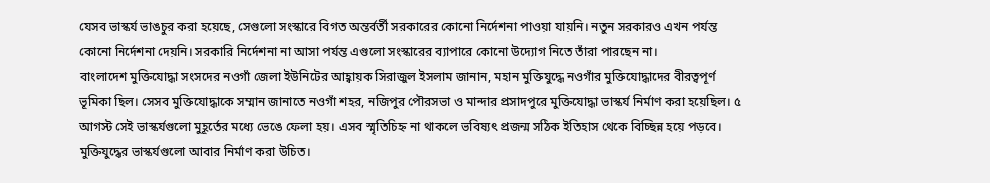যেসব ভাস্কর্য ভাঙচুর করা হয়েছে, সেগুলো সংস্কারে বিগত অন্তর্বর্তী সরকারের কোনো নির্দেশনা পাওয়া যায়নি। নতুন সরকারও এখন পর্যন্ত কোনো নির্দেশনা দেয়নি। সরকারি নির্দেশনা না আসা পর্যন্ত এগুলো সংস্কারের ব্যাপারে কোনো উদ্যোগ নিতে তাঁরা পারছেন না।
বাংলাদেশ মুক্তিযোদ্ধা সংসদের নওগাঁ জেলা ইউনিটের আহ্বায়ক সিরাজুল ইসলাম জানান, মহান মুক্তিযুদ্ধে নওগাঁর মুক্তিযোদ্ধাদের বীরত্বপূর্ণ ভূমিকা ছিল। সেসব মুক্তিযোদ্ধাকে সম্মান জানাতে নওগাঁ শহর, নজিপুর পৌরসভা ও মান্দার প্রসাদপুরে মুক্তিযোদ্ধা ভাস্কর্য নির্মাণ করা হয়েছিল। ৫ আগস্ট সেই ভাস্কর্যগুলো মুহূর্তের মধ্যে ভেঙে ফেলা হয়। এসব স্মৃতিচিহ্ন না থাকলে ভবিষ্যৎ প্রজন্ম সঠিক ইতিহাস থেকে বিচ্ছিন্ন হয়ে পড়বে। মুক্তিযুদ্ধের ভাস্কর্যগুলো আবার নির্মাণ করা উচিত।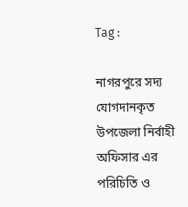Tag :

নাগরপুরে সদ্য যোগদানকৃত উপজেলা নির্বাহী অফিসার এর পরিচিতি ও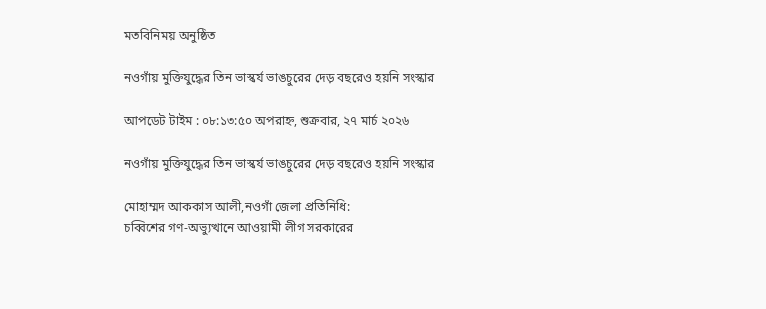মতবিনিময় অনুষ্ঠিত

নওগাঁয় মুক্তিযুদ্ধের তিন ভাস্কর্য ভাঙচুরের দেড় বছরেও হয়নি সংস্কার

আপডেট টাইম : ০৮:১৩:৫০ অপরাহ্ন, শুক্রবার, ২৭ মার্চ ২০২৬

নওগাঁয় মুক্তিযুদ্ধের তিন ভাস্কর্য ভাঙচুরের দেড় বছরেও হয়নি সংস্কার

মোহাম্মদ আককাস আলী,নওগাঁ জেলা প্রতিনিধি:
চব্বিশের গণ-অভ্যুত্থানে আওয়ামী লীগ সরকারের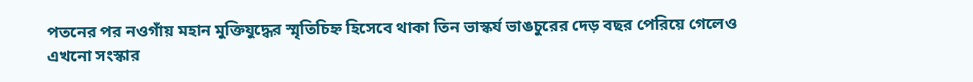পতনের পর নওগাঁয় মহান মুক্তিযুদ্ধের স্মৃতিচিহ্ন হিসেবে থাকা তিন ভাস্কর্য ভাঙচুরের দেড় বছর পেরিয়ে গেলেও এখনো সংস্কার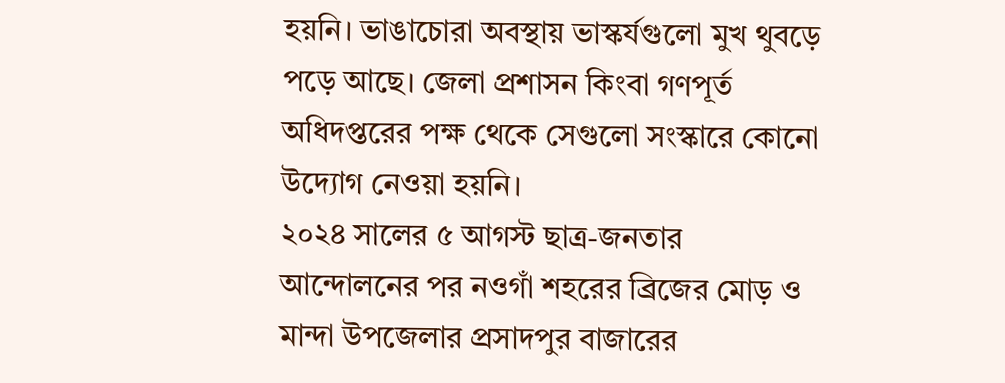হয়নি। ভাঙাচোরা অবস্থায় ভাস্কর্যগুলো মুখ থুবড়ে পড়ে আছে। জেলা প্রশাসন কিংবা গণপূর্ত অধিদপ্তরের পক্ষ থেকে সেগুলো সংস্কারে কোনো উদ্যোগ নেওয়া হয়নি।
২০২৪ সালের ৫ আগস্ট ছাত্র-জনতার আন্দোলনের পর নওগাঁ শহরের ব্রিজের মোড় ও মান্দা উপজেলার প্রসাদপুর বাজারের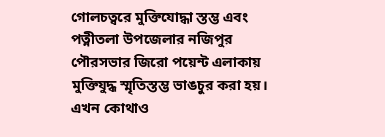গোলচত্বরে মুক্তিযোদ্ধা স্তম্ভ এবং পত্নীতলা উপজেলার নজিপুর পৌরসভার জিরো পয়েন্ট এলাকায় মুক্তিযুদ্ধ স্মৃতিস্তম্ভ ভাঙচুর করা হয়। এখন কোথাও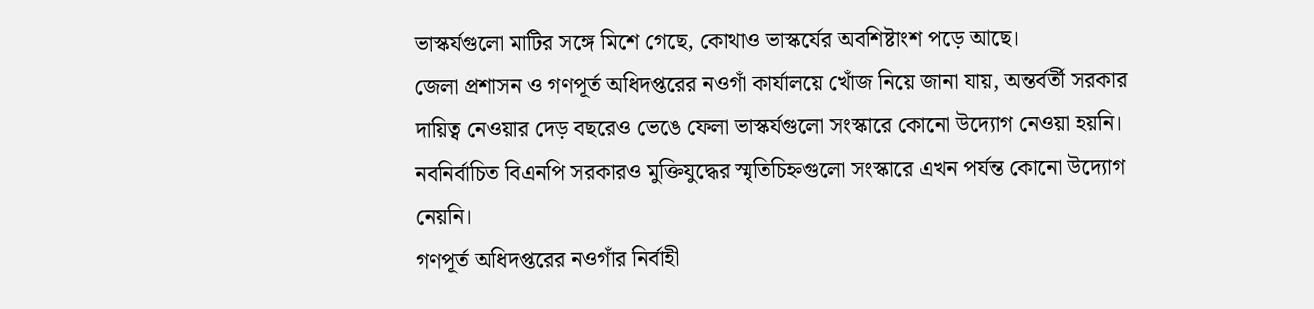ভাস্কর্যগুলো মাটির সঙ্গে মিশে গেছে, কোথাও ভাস্কর্যের অবশিষ্টাংশ পড়ে আছে।
জেলা প্রশাসন ও গণপূর্ত অধিদপ্তরের নওগাঁ কার্যালয়ে খোঁজ নিয়ে জানা যায়, অন্তর্বর্তী সরকার দায়িত্ব নেওয়ার দেড় বছরেও ভেঙে ফেলা ভাস্কর্যগুলো সংস্কারে কোনো উদ্যোগ নেওয়া হয়নি। নবনির্বাচিত বিএনপি সরকারও মুক্তিযুদ্ধের স্মৃতিচিহ্নগুলো সংস্কারে এখন পর্যন্ত কোনো উদ্যোগ নেয়নি।
গণপূর্ত অধিদপ্তরের নওগাঁর নির্বাহী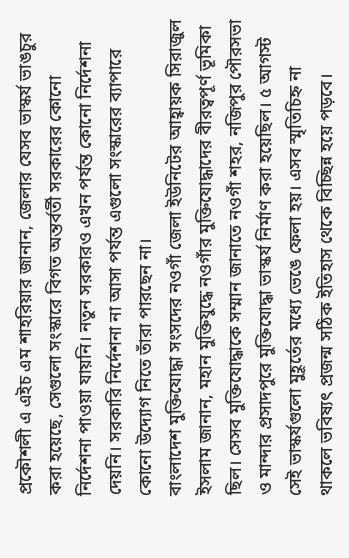প্রকৌশলী এ এইচ এম শাহরিয়ার জানান, জেলার যেসব ভাস্কর্য ভাঙচুর করা হয়েছে, সেগুলো সংস্কারে বিগত অন্তর্বর্তী সরকারের কোনো নির্দেশনা পাওয়া যায়নি। নতুন সরকারও এখন পর্যন্ত কোনো নির্দেশনা দেয়নি। সরকারি নির্দেশনা না আসা পর্যন্ত এগুলো সংস্কারের ব্যাপারে কোনো উদ্যোগ নিতে তাঁরা পারছেন না।
বাংলাদেশ মুক্তিযোদ্ধা সংসদের নওগাঁ জেলা ইউনিটের আহ্বায়ক সিরাজুল ইসলাম জানান, মহান মুক্তিযুদ্ধে নওগাঁর মুক্তিযোদ্ধাদের বীরত্বপূর্ণ ভূমিকা ছিল। সেসব মুক্তিযোদ্ধাকে সম্মান জানাতে নওগাঁ শহর, নজিপুর পৌরসভা ও মান্দার প্রসাদপুরে মুক্তিযোদ্ধা ভাস্কর্য নির্মাণ করা হয়েছিল। ৫ আগস্ট সেই ভাস্কর্যগুলো মুহূর্তের মধ্যে ভেঙে ফেলা হয়। এসব স্মৃতিচিহ্ন না থাকলে ভবিষ্যৎ প্রজন্ম সঠিক ইতিহাস থেকে বিচ্ছিন্ন হয়ে পড়বে।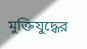মুক্তিযুদ্ধের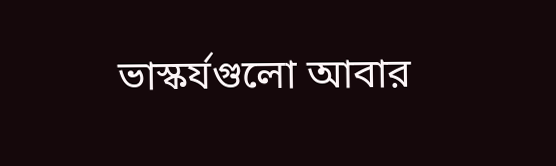ভাস্কর্যগুলো আবার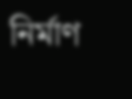নির্মাণ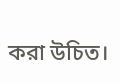করা উচিত।